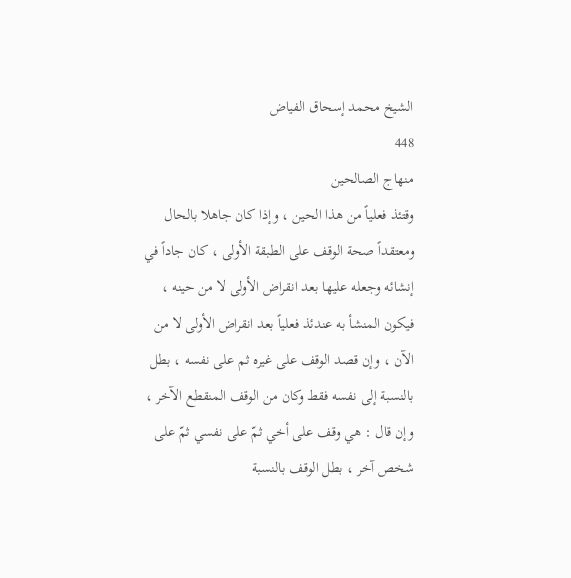الشيخ محمد إسحاق الفياض
448
منهاج الصالحين
وقتئذ فعلياً من هذا الحين ، وإذا كان جاهلا بالحال ومعتقداً صحة الوقف على الطبقة الأولى ، كان جاداً في إنشائه وجعله عليها بعد انقراض الأولى لا من حينه ، فيكون المنشأ به عندئذ فعلياً بعد انقراض الأولى لا من الآن ، وإن قصد الوقف على غيره ثم على نفسه ، بطل بالنسبة إلى نفسه فقط وكان من الوقف المنقطع الآخر ، وإن قال : هي وقف على أخي ثمّ على نفسي ثمّ على شخص آخر ، بطل الوقف بالنسبة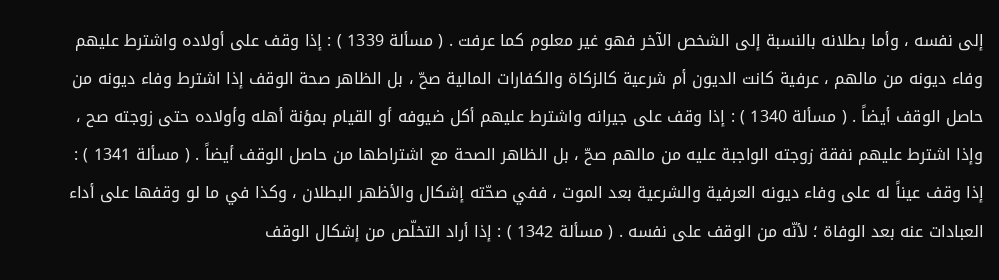إلى نفسه ، وأما بطلانه بالنسبة إلى الشخص الآخر فهو غير معلوم كما عرفت . ( مسألة 1339 ) : إذا وقف على أولاده واشترط عليهم وفاء ديونه من مالهم ، عرفية كانت الديون أم شرعية كالزكاة والكفارات المالية صحّ ، بل الظاهر صحة الوقف إذا اشترط وفاء ديونه من حاصل الوقف أيضاً . ( مسألة 1340 ) : إذا وقف على جيرانه واشترط عليهم أكل ضيوفه أو القيام بمؤنة أهله وأولاده حتى زوجته صح ، وإذا اشترط عليهم نفقة زوجته الواجبة عليه من مالهم صحّ ، بل الظاهر الصحة مع اشتراطها من حاصل الوقف أيضاً . ( مسألة 1341 ) : إذا وقف عيناً له على وفاء ديونه العرفية والشرعية بعد الموت ، ففي صحّته إشكال والأظهر البطلان ، وكذا في ما لو وقفها على أداء العبادات عنه بعد الوفاة ؛ لأنّه من الوقف على نفسه . ( مسألة 1342 ) : إذا أراد التخلّص من إشكال الوقف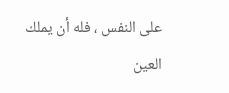على النفس ، فله أن يملك العين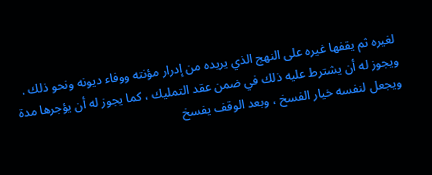لغيره ثم يقفها غيره على النهج الذي يريده من إدرار مؤنته ووفاء ديونه ونحو ذلك . ويجوز له أن يشترط عليه ذلك في ضمن عقد التمليك ، كما يجوز له أن يؤجرها مدة ويجعل لنفسه خيار الفسخ ، وبعد الوقف يفسخ